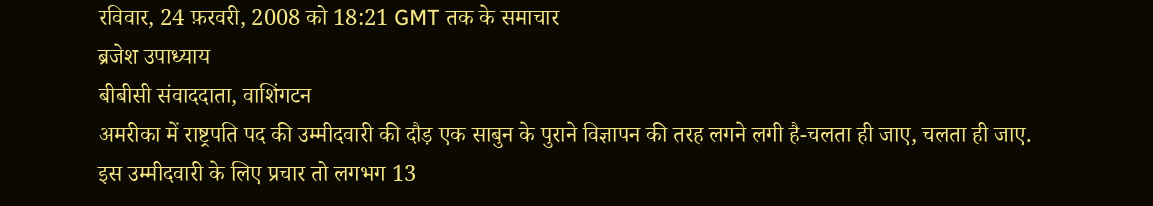रविवार, 24 फ़रवरी, 2008 को 18:21 GMT तक के समाचार
ब्रजेश उपाध्याय
बीबीसी संवाददाता, वाशिंगटन
अमरीका में राष्ट्रपति पद की उम्मीदवारी की दौड़ एक साबुन के पुराने विज्ञापन की तरह लगने लगी है-चलता ही जाए, चलता ही जाए.
इस उम्मीदवारी के लिए प्रचार तो लगभग 13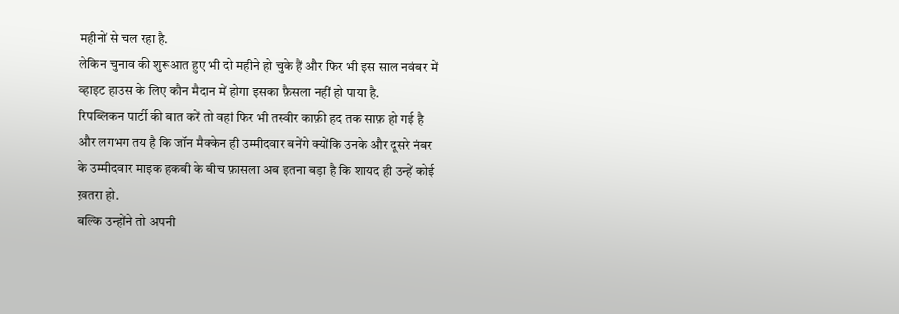महीनों से चल रहा है.
लेकिन चुनाव की शुरूआत हुए भी दो महीने हो चुके हैं और फिर भी इस साल नवंबर में व्हाइट हाउस के लिए कौन मैदान में होगा इसका फ़ैसला नहीं हो पाया है.
रिपब्लिकन पार्टी की बात करें तो वहां फिर भी तस्वीर काफ़ी हद तक साफ़ हो गई है और लगभग तय है कि जॉन मैक्केन ही उम्मीदवार बनेंगे क्योंकि उनके और दूसरे नंबर के उम्मीदवार माइक हकबी के बीच फ़ासला अब इतना बड़ा है कि शायद ही उन्हें कोई ख़तरा हो.
बल्कि उन्होंने तो अपनी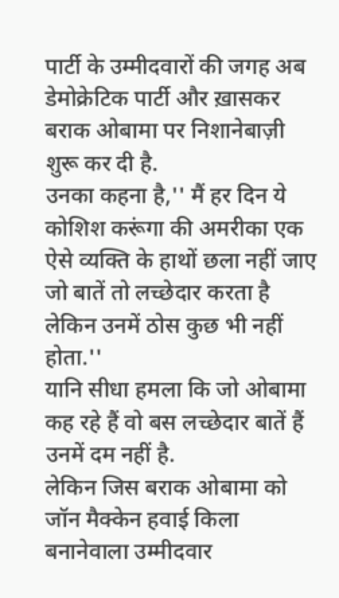पार्टी के उम्मीदवारों की जगह अब डेमोक्रेटिक पार्टी और ख़ासकर बराक ओबामा पर निशानेबाज़ी शुरू कर दी है.
उनका कहना है,'' मैं हर दिन ये कोशिश करूंगा की अमरीका एक ऐसे व्यक्ति के हाथों छला नहीं जाए जो बातें तो लच्छेदार करता है लेकिन उनमें ठोस कुछ भी नहीं होता.''
यानि सीधा हमला कि जो ओबामा कह रहे हैं वो बस लच्छेदार बातें हैं उनमें दम नहीं है.
लेकिन जिस बराक ओबामा को जॉन मैक्केन हवाई किला बनानेवाला उम्मीदवार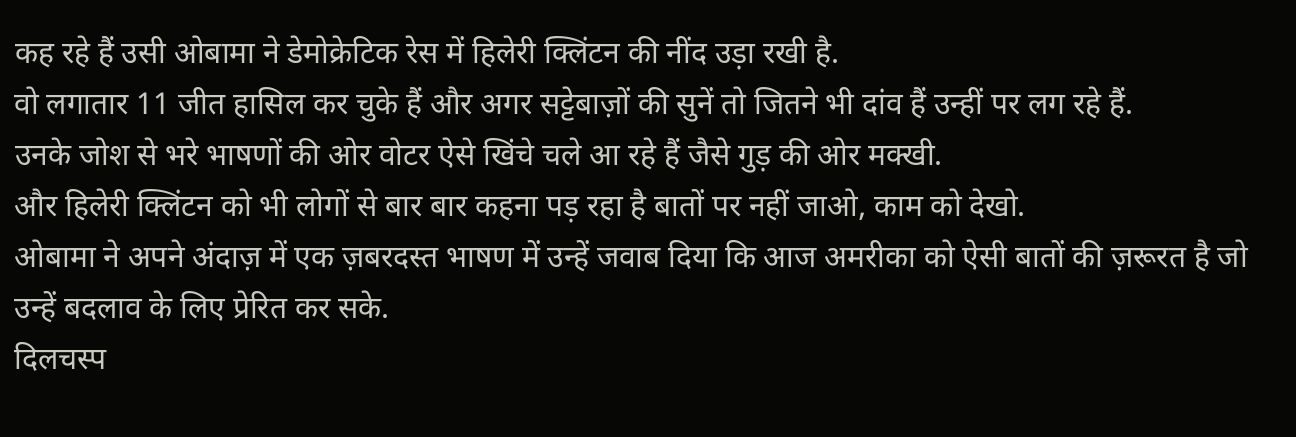कह रहे हैं उसी ओबामा ने डेमोक्रेटिक रेस में हिलेरी क्लिंटन की नींद उड़ा रखी है.
वो लगातार 11 जीत हासिल कर चुके हैं और अगर सट्टेबाज़ों की सुनें तो जितने भी दांव हैं उन्हीं पर लग रहे हैं.
उनके जोश से भरे भाषणों की ओर वोटर ऐसे खिंचे चले आ रहे हैं जैसे गुड़ की ओर मक्खी.
और हिलेरी क्लिंटन को भी लोगों से बार बार कहना पड़ रहा है बातों पर नहीं जाओ, काम को देखो.
ओबामा ने अपने अंदाज़ में एक ज़बरदस्त भाषण में उन्हें जवाब दिया कि आज अमरीका को ऐसी बातों की ज़रूरत है जो उन्हें बदलाव के लिए प्रेरित कर सके.
दिलचस्प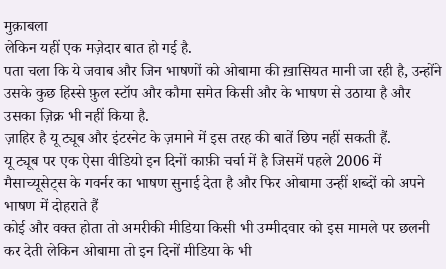मुक़ाबला
लेकिन यहीं एक मज़ेदार बात हो गई है.
पता चला कि ये जवाब और जिन भाषणों को ओबामा की ख़ासियत मानी जा रही है, उन्होंने उसके कुछ हिस्से फ़ुल स्टॉप और कौमा समेत किसी और के भाषण से उठाया है और उसका ज़िक्र भी नहीं किया है.
ज़ाहिर है यू ट्यूब और इंटरनेट के ज़माने में इस तरह की बातें छिप नहीं सकती हैं.
यू ट्यूब पर एक ऐसा वीडियो इन दिनों काफ़ी चर्चा में है जिसमें पहले 2006 में मैसाच्यूसेट्स के गवर्नर का भाषण सुनाई देता है और फिर ओबामा उन्हीं शब्दों को अपने भाषण में दोहराते हैं
कोई और वक्त होता तो अमरीकी मीडिया किसी भी उम्मीदवार को इस मामले पर छलनी कर देती लेकिन ओबामा तो इन दिनों मीडिया के भी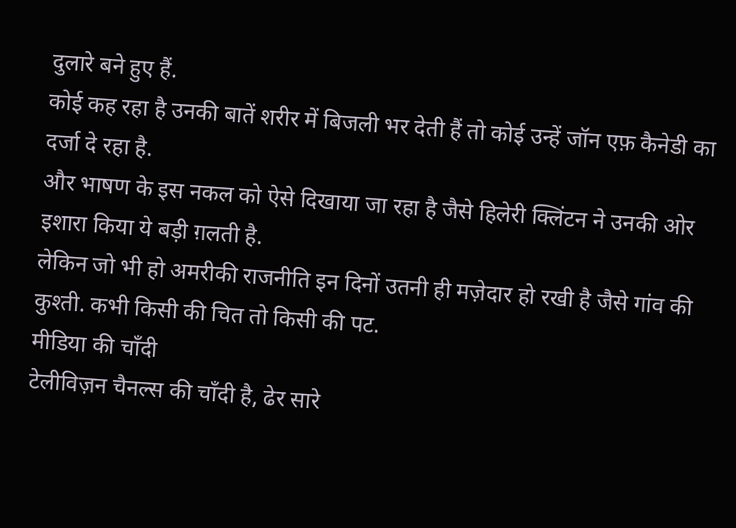दुलारे बने हुए हैं.
कोई कह रहा है उनकी बातें शरीर में बिजली भर देती हैं तो कोई उन्हें जॉन एफ़ कैनेडी का दर्जा दे रहा है.
और भाषण के इस नकल को ऐसे दिखाया जा रहा है जैसे हिलेरी क्लिंटन ने उनकी ओर इशारा किया ये बड़ी ग़लती है.
लेकिन जो भी हो अमरीकी राजनीति इन दिनों उतनी ही मज़ेदार हो रखी है जैसे गांव की कुश्ती. कभी किसी की चित तो किसी की पट.
मीडिया की चाँदी
टेलीविज़न चैनल्स की चाँदी है, ढेर सारे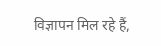विज्ञापन मिल रहे हैं,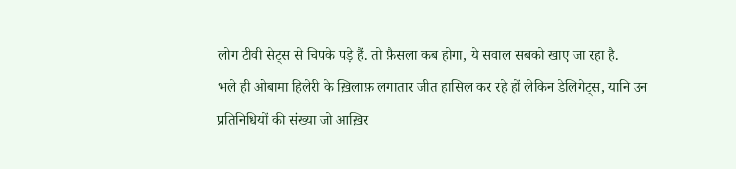लोग टीवी सेट्स से चिपके पड़े हैं. तो फ़ैसला कब होगा, ये सवाल सबको खाए जा रहा है.
भले ही ओबामा हिलेरी के ख़िलाफ़ लगातार जीत हासिल कर रहे हों लेकिन डेलिगेट्स, यानि उन प्रतिनिधियों की संख्या जो आख़िर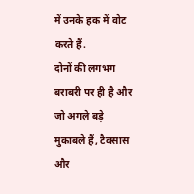में उनके हक में वोट करते हैं.
दोनों की लगभग बराबरी पर ही है और जो अगले बड़े मुकाबले हैं, टैक्सास और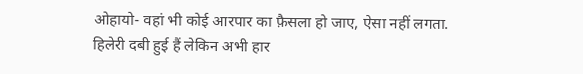ओहायो- वहां भी कोई आरपार का फ़ैसला हो जाए, ऐसा नहीं लगता.
हिलेरी दबी हुई हैं लेकिन अभी हार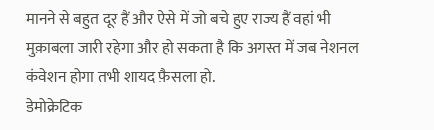मानने से बहुत दूर हैं और ऐसे में जो बचे हुए राज्य हैं वहां भी मुक़ाबला जारी रहेगा और हो सकता है कि अगस्त में जब नेशनल कंवेशन होगा तभी शायद फ़ैसला हो.
डेमोक्रेटिक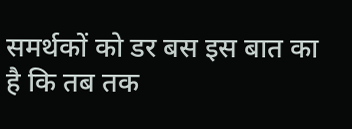समर्थकों को डर बस इस बात का है कि तब तक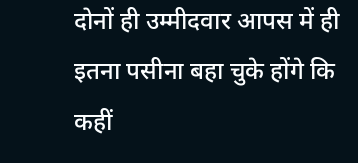दोनों ही उम्मीदवार आपस में ही इतना पसीना बहा चुके होंगे कि कहीं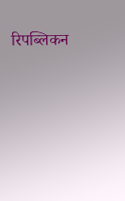रिपब्लिकन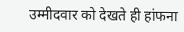उम्मीदवार को देखते ही हांफना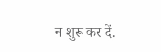न शुरू कर दें.